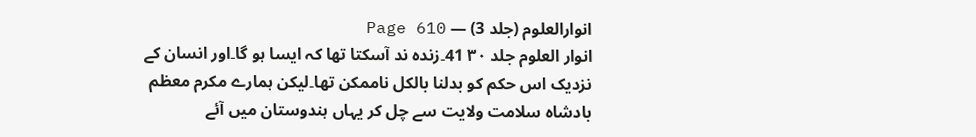انوارالعلوم (جلد 3) — Page 610
انوار العلوم جلد ۳۰ 41۔زنده ند آسکتا تھا کہ ایسا ہو گا۔اور انسان کے نزدیک اس حکم کو بدلنا بالکل ناممکن تھا۔لیکن ہمارے مکرم معظم بادشاہ سلامت ولایت سے چل کر یہاں ہندوستان میں آئے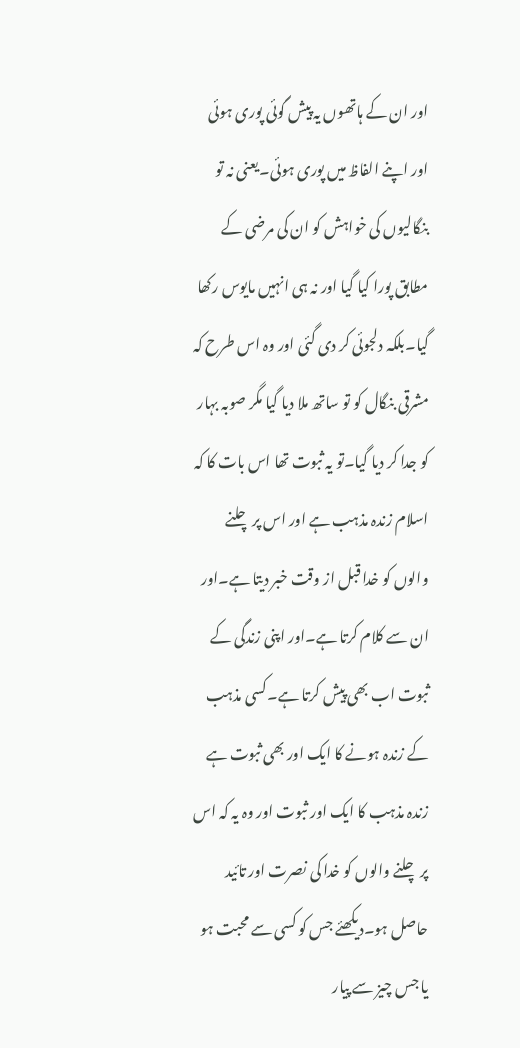اور ان کے ہاتھوں یہ پیش گوئی پوری ہوئی اور اپنے الفاظ میں پوری ہوئی۔یعنی نہ تو بنگالیوں کی خواہش کو ان کی مرضی کے مطابق پورا کیا گیا اور نہ ہی انہیں مایوس رکھا گیا۔بلکہ دلجوئی کر دی گئی اور وہ اس طرح کہ مشرقی بنگال کو تو ساتھ ملا دیا گیا مگر صوبہ بہار کو جدا کر دیا گیا۔تو یہ ثبوت تھا اس بات کا کہ اسلام زندہ مذہب ہے اور اس پر چلنے والوں کو خدا قبل از وقت خبر دیتا ہے۔اور ان سے کلام کرتا ہے۔اور اپنی زندگی کے ثبوت اب بھی پیش کرتا ہے۔کسی مذہب کے زندہ ہونے کا ایک اور بھی ثبوت ہے زندہ مذہب کا ایک اور ثبوت اور وہ یہ کہ اس پر چلنے والوں کو خدا کی نصرت اور تائید حاصل ہو۔دیکھئے جس کو کسی سے محبت ہو یا جس چیز سے پیار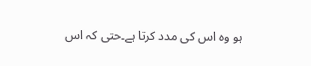ہو وہ اس کی مدد کرتا ہے۔حتی کہ اس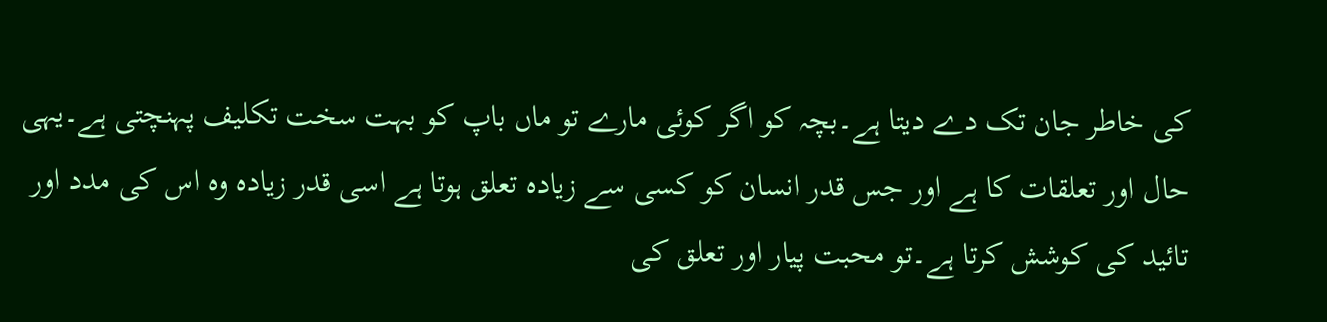کی خاطر جان تک دے دیتا ہے۔بچہ کو اگر کوئی مارے تو ماں باپ کو بہت سخت تکلیف پہنچتی ہے۔یہی حال اور تعلقات کا ہے اور جس قدر انسان کو کسی سے زیادہ تعلق ہوتا ہے اسی قدر زیادہ وہ اس کی مدد اور تائید کی کوشش کرتا ہے۔تو محبت پیار اور تعلق کی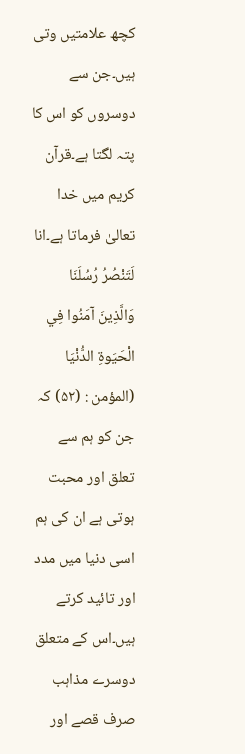کچھ علامتیں وتی ہیں۔جن سے دوسروں کو اس کا پتہ لگتا ہے۔قرآن کریم میں خدا تعالیٰ فرماتا ہے۔انا لَتَنْصُرُ رُسُلَنَا وَالَّذِينَ آمَنُوا فِي الْحَيَوةِ الدُّنْيَا (المؤمن : (۵۲) کہ جن کو ہم سے تعلق اور محبت ہوتی ہے ان کی ہم اسی دنیا میں مدد اور تائید کرتے ہیں۔اس کے متعلق دوسرے مذاہب صرف قصے اور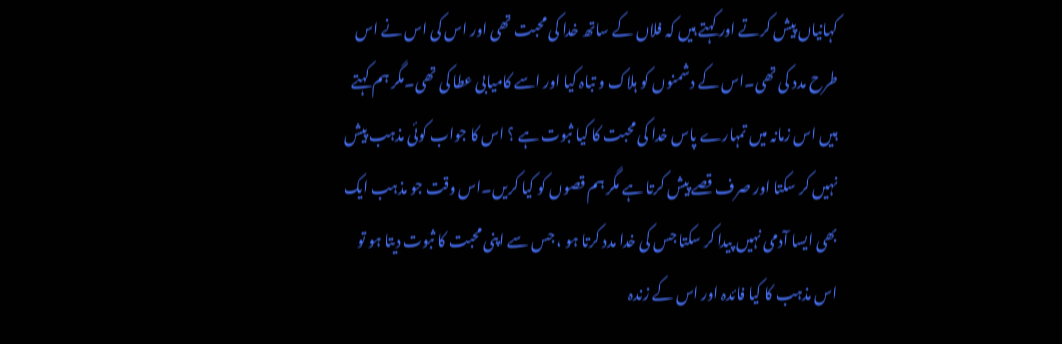کہانیاں پیش کرتے اور کہتے ہیں کہ فلاں کے ساتھ خدا کی محبت تھی اور اس کی اس نے اس طرح مدد کی تھی۔اس کے دشمنوں کو ہلاک و تباہ کیا اور اسے کامیابی عطا کی تھی۔مگر ہم کہتے ہیں اس زمانہ میں تمہارے پاس خدا کی محبت کا کیا ثبوت ہے ؟ اس کا جواب کوئی مذہب پیش نہیں کر سکتا اور صرف قصے پیش کرتا ہے مگر ہم قصوں کو کیا کریں۔اس وقت جو مذہب ایک بھی ایسا آدمی نہیں پیدا کر سکتا جس کی خدا مدد کرتا ہو ، جس سے اپنی محبت کا ثبوت دیتا ہو تو اس مذہب کا کیا فائدہ اور اس کے زندہ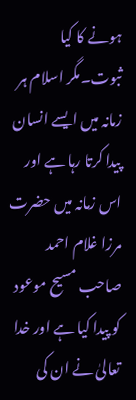ہونے کا کیا ثبوت۔مگر اسلام ہر زمانہ میں ایسے انسان پیدا کرتا رہا ہے اور اس زمانہ میں حضرت مرزا غلام احمد صاحب مسیح موعود کو پیدا کیا ہے اور خدا تعالیٰ نے ان کی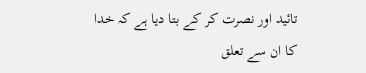تائید اور نصرت کر کے بتا دیا ہے کہ خدا کا ان سے تعلق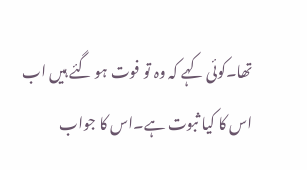تھا۔کوئی کہے کہ وہ تو فوت ہو گئے ہیں اب اس کا کیا ثبوت ہے۔اس کا جواب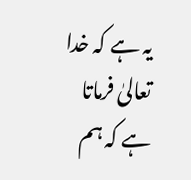یہ ہے کہ خدا تعالیٰ فرماتا ہے کہ ہم